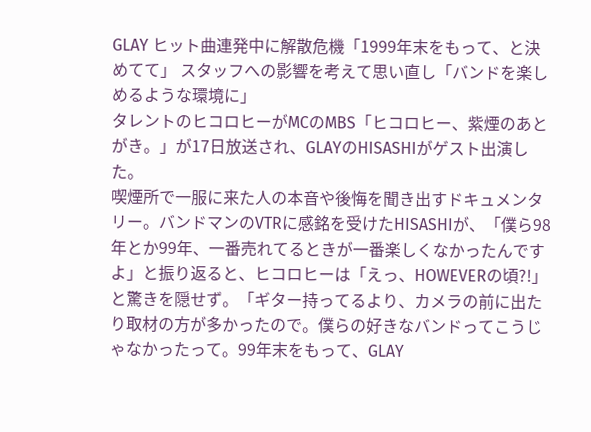GLAY ヒット曲連発中に解散危機「1999年末をもって、と決めてて」 スタッフへの影響を考えて思い直し「バンドを楽しめるような環境に」
タレントのヒコロヒーがMCのMBS「ヒコロヒー、紫煙のあとがき。」が17日放送され、GLAYのHISASHIがゲスト出演した。
喫煙所で一服に来た人の本音や後悔を聞き出すドキュメンタリー。バンドマンのVTRに感銘を受けたHISASHIが、「僕ら98年とか99年、一番売れてるときが一番楽しくなかったんですよ」と振り返ると、ヒコロヒーは「えっ、HOWEVERの頃?!」と驚きを隠せず。「ギター持ってるより、カメラの前に出たり取材の方が多かったので。僕らの好きなバンドってこうじゃなかったって。99年末をもって、GLAY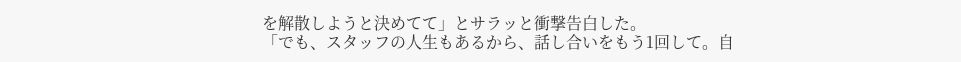を解散しようと決めてて」とサラッと衝撃告白した。
「でも、スタッフの人生もあるから、話し合いをもう1回して。自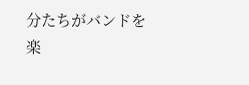分たちがバンドを楽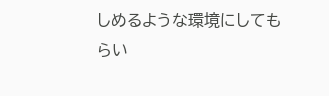しめるような環境にしてもらい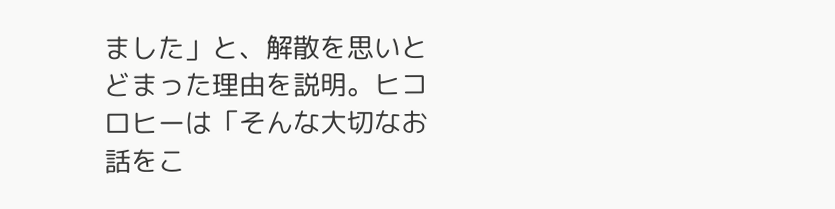ました」と、解散を思いとどまった理由を説明。ヒコロヒーは「そんな大切なお話をこ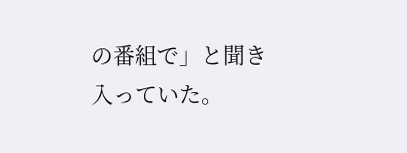の番組で」と聞き入っていた。